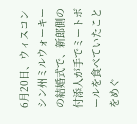6月20日、ウィスコンシン州ミルウォーキーの結婚式で、新郎側の付添人が手でミートボールを食べていたことをめぐ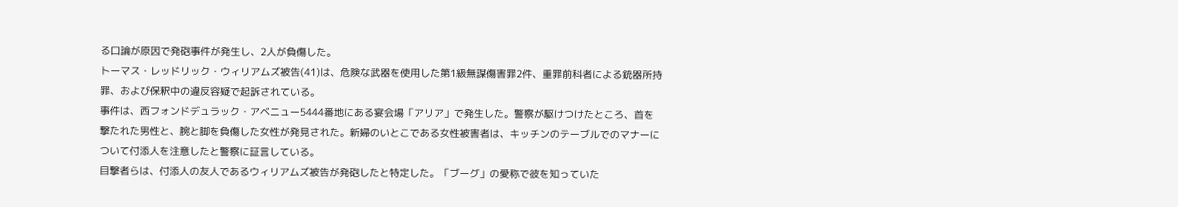る口論が原因で発砲事件が発生し、2人が負傷した。
トーマス・レッドリック・ウィリアムズ被告(41)は、危険な武器を使用した第1級無謀傷害罪2件、重罪前科者による銃器所持罪、および保釈中の違反容疑で起訴されている。
事件は、西フォンドデュラック・アベニュー5444番地にある宴会場「アリア」で発生した。警察が駆けつけたところ、首を撃たれた男性と、腕と脚を負傷した女性が発見された。新婦のいとこである女性被害者は、キッチンのテーブルでのマナーについて付添人を注意したと警察に証言している。
目撃者らは、付添人の友人であるウィリアムズ被告が発砲したと特定した。「ブーグ」の愛称で彼を知っていた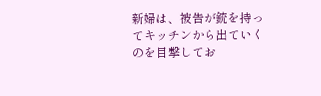新婦は、被告が銃を持ってキッチンから出ていくのを目撃してお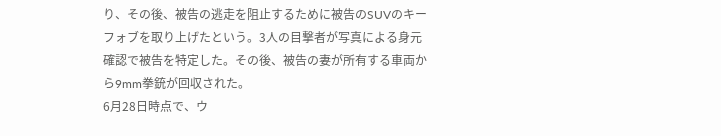り、その後、被告の逃走を阻止するために被告のSUVのキーフォブを取り上げたという。3人の目撃者が写真による身元確認で被告を特定した。その後、被告の妻が所有する車両から9mm拳銃が回収された。
6月28日時点で、ウ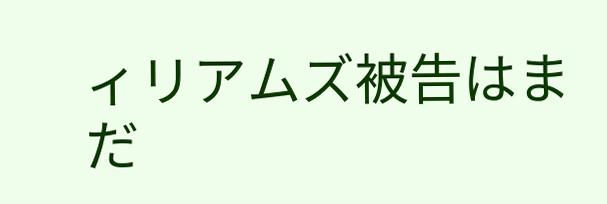ィリアムズ被告はまだ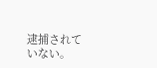逮捕されていない。